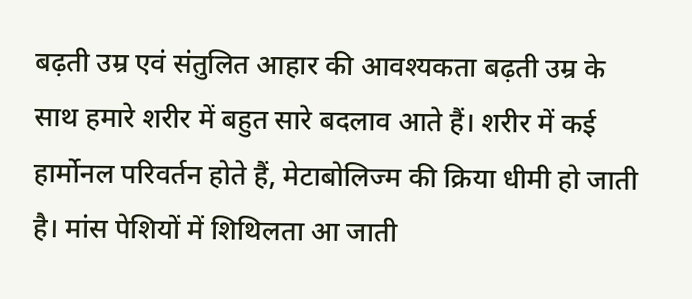बढ़ती उम्र एवं संतुलित आहार की आवश्यकता बढ़ती उम्र के साथ हमारे शरीर में बहुत सारे बदलाव आते हैं। शरीर में कई हार्मोनल परिवर्तन होते हैं, मेटाबोलिज्म की क्रिया धीमी हो जाती है। मांस पेशियों में शिथिलता आ जाती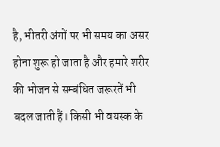है, भीतरी अंगों पर भी समय का असर होना शुरू हो जाता है और हमारे शरीर की भोजन से सम्बंधित जरूरतें भी बदल जाती हैं। किसी भी वयस्क के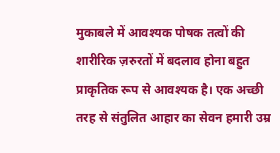मुकाबले में आवश्यक पोषक तत्वों की शारीरिक ज़रुरतों में बदलाव होना बहुत प्राकृतिक रूप से आवश्यक है। एक अच्छी तरह से संतुलित आहार का सेवन हमारी उम्र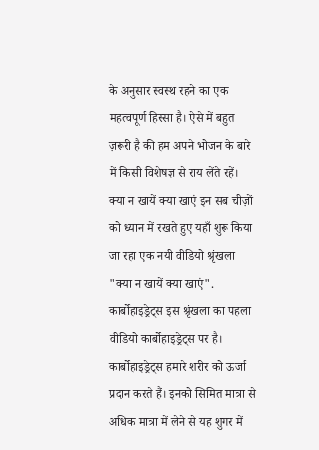के अनुसार स्वस्थ रहने का एक महत्वपूर्ण हिस्सा है। ऐसे में बहुत ज़रूरी है की हम अपने भोजन के बारे में किसी विशेषज्ञ से राय लेंते रहें। क्या न खायें क्या खाएं इन सब चीज़ों को ध्यान में रखते हुए यहाँ शुरू किया जा रहा एक नयी वीडियो श्रृंखला "क्या न खायें क्या खाएं". कार्बोहाइड्रेट्स इस श्रृंखला का पहला वीडियो कार्बोहाइड्रेट्स पर है। कार्बोहाइड्रेट्स हमारे शरीर को ऊर्जा प्रदान करते हैं। इनको सिमित मात्रा से अधिक मात्रा में लेने से यह शुगर में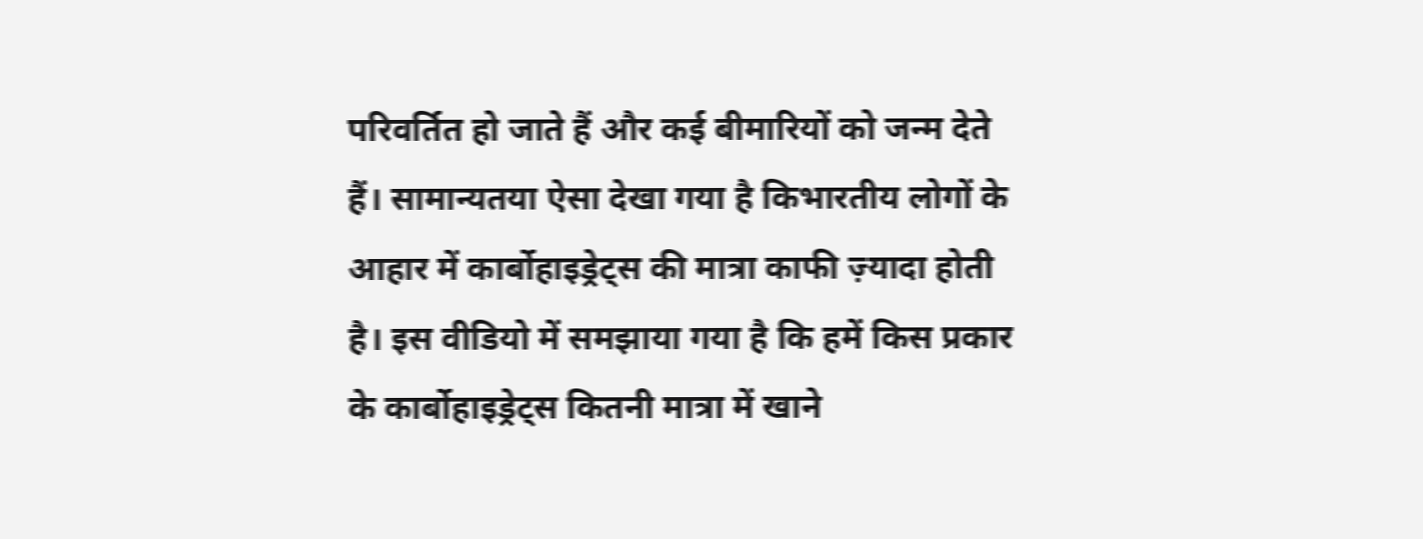परिवर्तित हो जाते हैं और कई बीमारियों को जन्म देते हैं। सामान्यतया ऐसा देखा गया है किभारतीय लोगों के आहार में कार्बोहाइड्रेट्स की मात्रा काफी ज़्यादा होती है। इस वीडियो में समझाया गया है कि हमें किस प्रकार के कार्बोहाइड्रेट्स कितनी मात्रा में खाने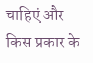चाहिएं और किस प्रकार के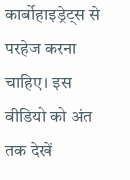कार्बोहाइड्रेट्स से परहेज करना चाहिए। इस वीडियो को अंत तक देखें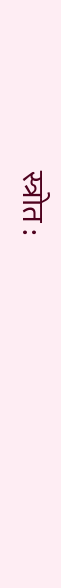स्त्रोत :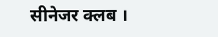सीनेजर क्लब ।